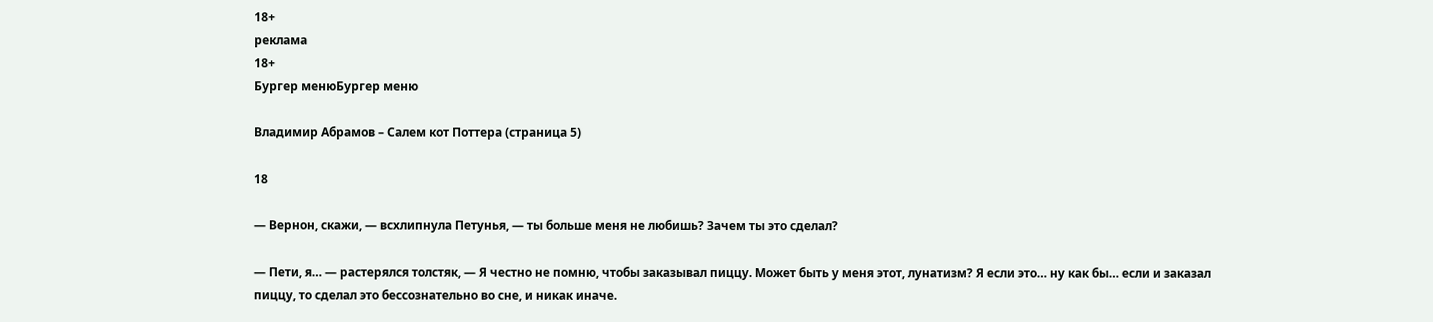18+
реклама
18+
Бургер менюБургер меню

Владимир Абрамов – Салем кот Поттера (страница 5)

18

— Вернон, скажи, — всхлипнула Петунья, — ты больше меня не любишь? Зачем ты это сделал?

— Пети, я… — растерялся толстяк, — Я честно не помню, чтобы заказывал пиццу. Может быть у меня этот, лунатизм? Я если это… ну как бы… если и заказал пиццу, то сделал это бессознательно во сне, и никак иначе.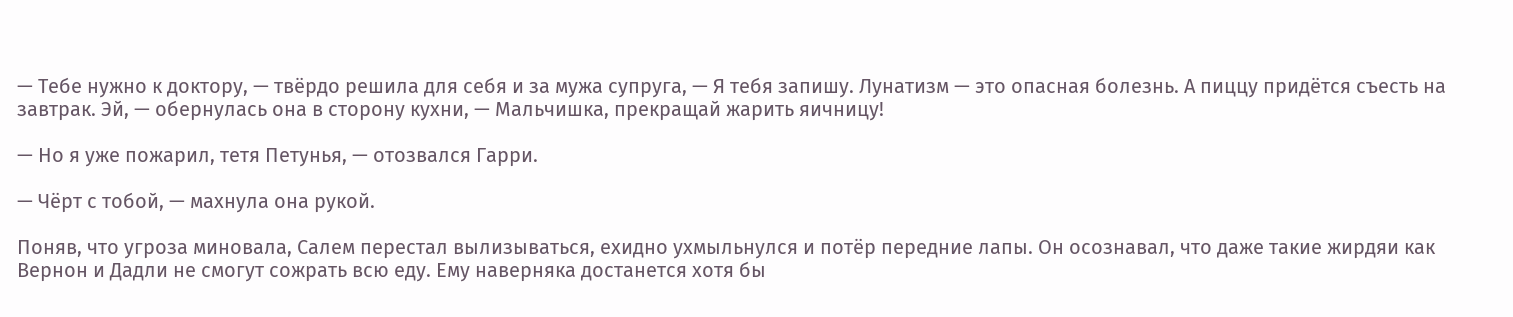— Тебе нужно к доктору, — твёрдо решила для себя и за мужа супруга, — Я тебя запишу. Лунатизм — это опасная болезнь. А пиццу придётся съесть на завтрак. Эй, — обернулась она в сторону кухни, — Мальчишка, прекращай жарить яичницу!

— Но я уже пожарил, тетя Петунья, — отозвался Гарри.

— Чёрт с тобой, — махнула она рукой.

Поняв, что угроза миновала, Салем перестал вылизываться, ехидно ухмыльнулся и потёр передние лапы. Он осознавал, что даже такие жирдяи как Вернон и Дадли не смогут сожрать всю еду. Ему наверняка достанется хотя бы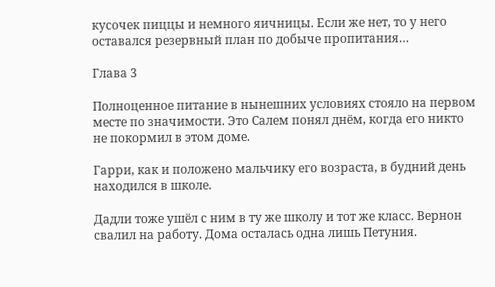кусочек пиццы и немного яичницы. Если же нет, то у него оставался резервный план по добыче пропитания…

Глава 3

Полноценное питание в нынешних условиях стояло на первом месте по значимости. Это Салем понял днём, когда его никто не покормил в этом доме.

Гарри, как и положено мальчику его возраста, в будний день находился в школе.

Дадли тоже ушёл с ним в ту же школу и тот же класс. Вернон свалил на работу. Дома осталась одна лишь Петуния.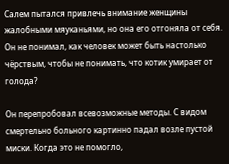Салем пытался привлечь внимание женщины жалобными мяуканьями, но она его отгоняла от себя. Он не понимал, как человек может быть настолько чёрствым, чтобы не понимать, что котик умирает от голода?

Он перепробовал всевозможные методы. С видом смертельно больного картинно падал возле пустой миски. Когда это не помогло,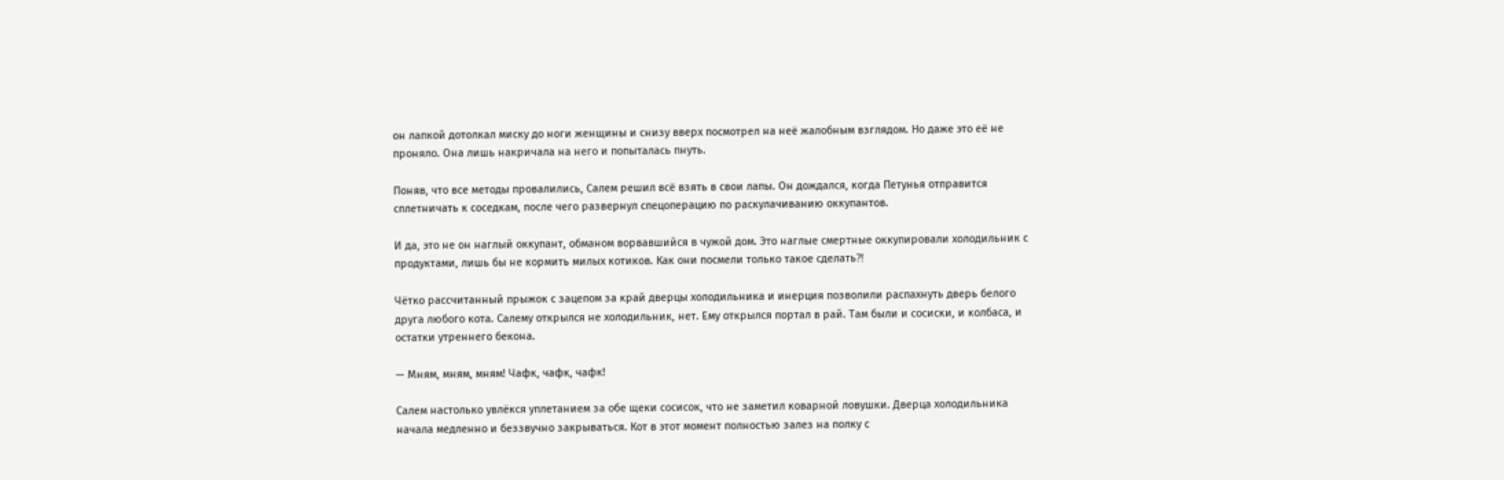он лапкой дотолкал миску до ноги женщины и снизу вверх посмотрел на неё жалобным взглядом. Но даже это её не проняло. Она лишь накричала на него и попыталась пнуть.

Поняв, что все методы провалились, Салем решил всё взять в свои лапы. Он дождался, когда Петунья отправится сплетничать к соседкам, после чего развернул спецоперацию по раскулачиванию оккупантов.

И да, это не он наглый оккупант, обманом ворвавшийся в чужой дом. Это наглые смертные оккупировали холодильник с продуктами, лишь бы не кормить милых котиков. Как они посмели только такое сделать⁈

Чётко рассчитанный прыжок с зацепом за край дверцы холодильника и инерция позволили распахнуть дверь белого друга любого кота. Салему открылся не холодильник, нет. Ему открылся портал в рай. Там были и сосиски, и колбаса, и остатки утреннего бекона.

— Мням, мням, мням! Чафк, чафк, чафк!

Салем настолько увлёкся уплетанием за обе щеки сосисок, что не заметил коварной ловушки. Дверца холодильника начала медленно и беззвучно закрываться. Кот в этот момент полностью залез на полку с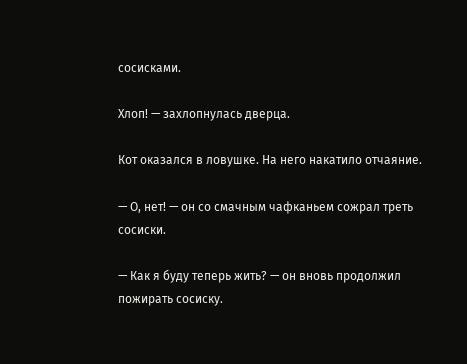сосисками.

Хлоп! — захлопнулась дверца.

Кот оказался в ловушке. На него накатило отчаяние.

— О, нет! — он со смачным чафканьем сожрал треть сосиски.

— Как я буду теперь жить? — он вновь продолжил пожирать сосиску.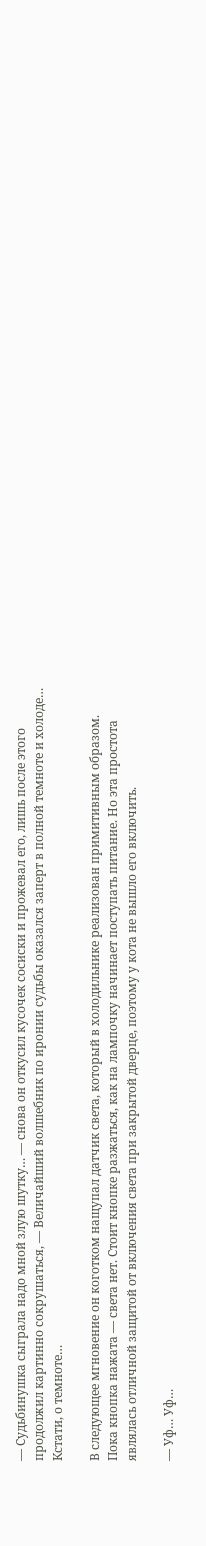— Судьбинушка сыграла надо мной злую шутку… — снова он откусил кусочек сосиски и прожевал его, лишь после этого продолжил картинно сокрушаться, — Величайший волшебник по иронии судьбы оказался заперт в полной темноте и холоде… Кстати, о темноте…

В следующее мгновение он коготком нащупал датчик света, который в холодильнике реализован примитивным образом. Пока кнопка нажата — света нет. Стоит кнопке разжаться, как на лампочку начинает поступать питание. Но эта простота являлась отличной защитой от включения света при закрытой дверце, поэтому у кота не вышло его включить.

— Уф… Уф…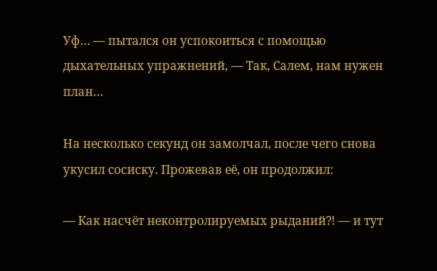Уф… — пытался он успокоиться с помощью дыхательных упражнений, — Так, Салем, нам нужен план…

На несколько секунд он замолчал, после чего снова укусил сосиску. Прожевав её, он продолжил:

— Как насчёт неконтролируемых рыданий⁈ — и тут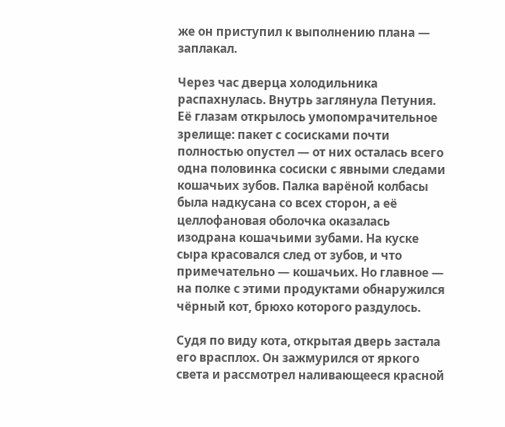же он приступил к выполнению плана — заплакал.

Через час дверца холодильника распахнулась. Внутрь заглянула Петуния. Её глазам открылось умопомрачительное зрелище: пакет с сосисками почти полностью опустел — от них осталась всего одна половинка сосиски с явными следами кошачьих зубов. Палка варёной колбасы была надкусана со всех сторон, а её целлофановая оболочка оказалась изодрана кошачьими зубами. На куске сыра красовался след от зубов, и что примечательно — кошачьих. Но главное — на полке с этими продуктами обнаружился чёрный кот, брюхо которого раздулось.

Судя по виду кота, открытая дверь застала его врасплох. Он зажмурился от яркого света и рассмотрел наливающееся красной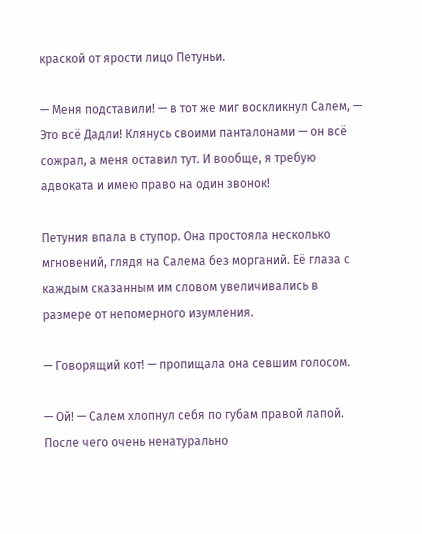краской от ярости лицо Петуньи.

— Меня подставили! — в тот же миг воскликнул Салем, — Это всё Дадли! Клянусь своими панталонами — он всё сожрал, а меня оставил тут. И вообще, я требую адвоката и имею право на один звонок!

Петуния впала в ступор. Она простояла несколько мгновений, глядя на Салема без морганий. Её глаза с каждым сказанным им словом увеличивались в размере от непомерного изумления.

— Говорящий кот! — пропищала она севшим голосом.

— Ой! — Салем хлопнул себя по губам правой лапой. После чего очень ненатурально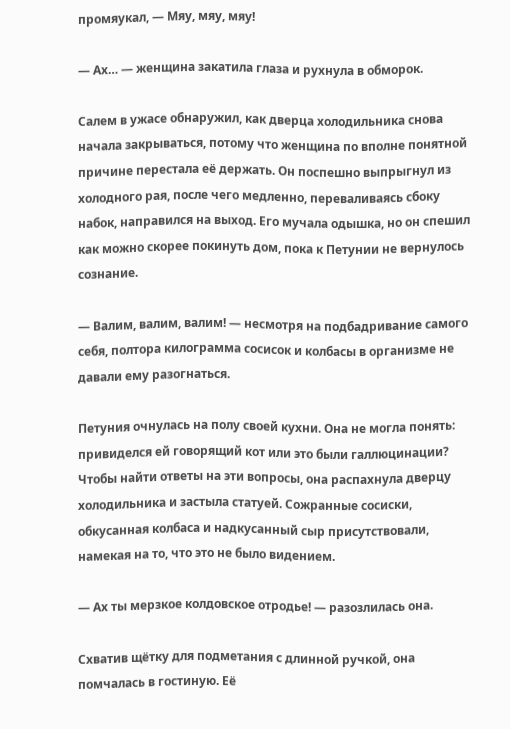промяукал, — Мяу, мяу, мяу!

— Ах… — женщина закатила глаза и рухнула в обморок.

Салем в ужасе обнаружил, как дверца холодильника снова начала закрываться, потому что женщина по вполне понятной причине перестала её держать. Он поспешно выпрыгнул из холодного рая, после чего медленно, переваливаясь сбоку набок, направился на выход. Его мучала одышка, но он спешил как можно скорее покинуть дом, пока к Петунии не вернулось сознание.

— Валим, валим, валим! — несмотря на подбадривание самого себя, полтора килограмма сосисок и колбасы в организме не давали ему разогнаться.

Петуния очнулась на полу своей кухни. Она не могла понять: привиделся ей говорящий кот или это были галлюцинации? Чтобы найти ответы на эти вопросы, она распахнула дверцу холодильника и застыла статуей. Сожранные сосиски, обкусанная колбаса и надкусанный сыр присутствовали, намекая на то, что это не было видением.

— Ах ты мерзкое колдовское отродье! — разозлилась она.

Схватив щётку для подметания с длинной ручкой, она помчалась в гостиную. Её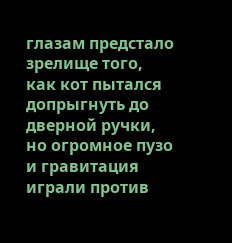глазам предстало зрелище того, как кот пытался допрыгнуть до дверной ручки, но огромное пузо и гравитация играли против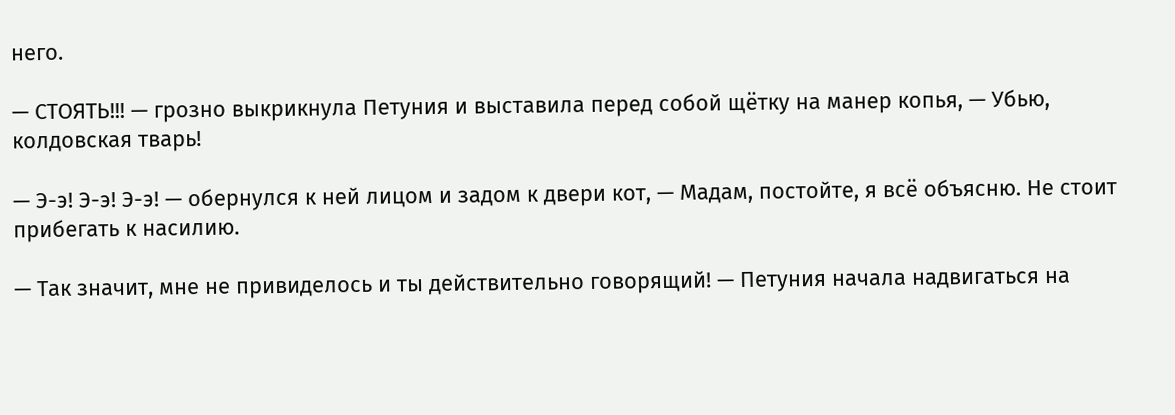него.

— СТОЯТЬ!!! — грозно выкрикнула Петуния и выставила перед собой щётку на манер копья, — Убью, колдовская тварь!

— Э-э! Э-э! Э-э! — обернулся к ней лицом и задом к двери кот, — Мадам, постойте, я всё объясню. Не стоит прибегать к насилию.

— Так значит, мне не привиделось и ты действительно говорящий! — Петуния начала надвигаться на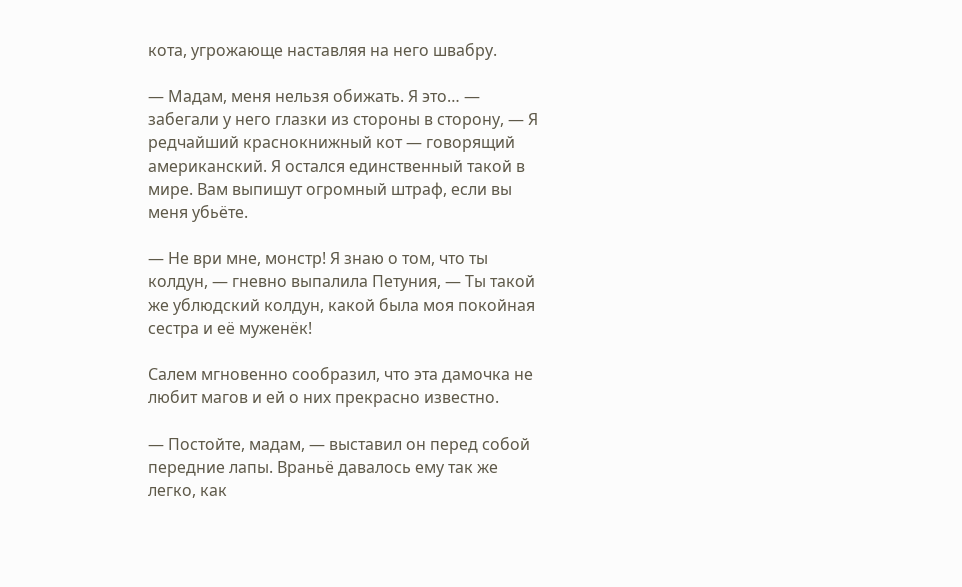кота, угрожающе наставляя на него швабру.

— Мадам, меня нельзя обижать. Я это… — забегали у него глазки из стороны в сторону, — Я редчайший краснокнижный кот — говорящий американский. Я остался единственный такой в мире. Вам выпишут огромный штраф, если вы меня убьёте.

— Не ври мне, монстр! Я знаю о том, что ты колдун, — гневно выпалила Петуния, — Ты такой же ублюдский колдун, какой была моя покойная сестра и её муженёк!

Салем мгновенно сообразил, что эта дамочка не любит магов и ей о них прекрасно известно.

— Постойте, мадам, — выставил он перед собой передние лапы. Враньё давалось ему так же легко, как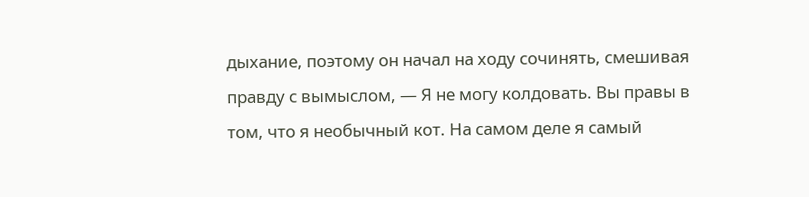дыхание, поэтому он начал на ходу сочинять, смешивая правду с вымыслом, — Я не могу колдовать. Вы правы в том, что я необычный кот. На самом деле я самый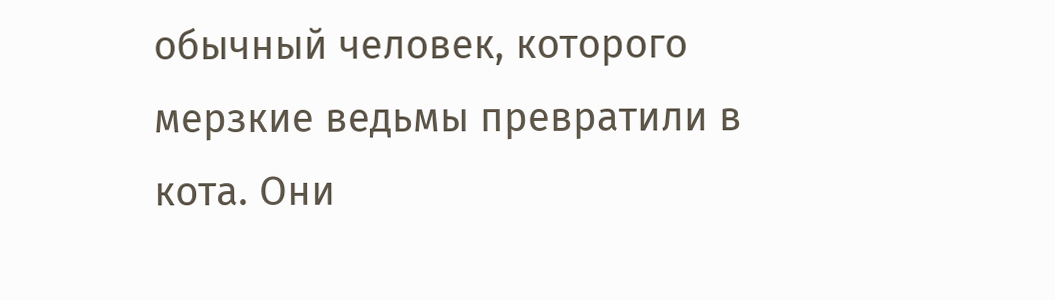обычный человек, которого мерзкие ведьмы превратили в кота. Они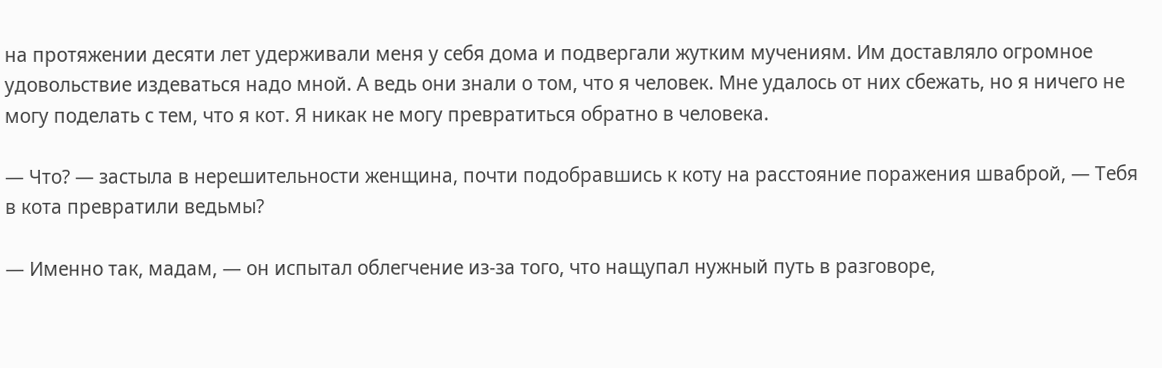на протяжении десяти лет удерживали меня у себя дома и подвергали жутким мучениям. Им доставляло огромное удовольствие издеваться надо мной. А ведь они знали о том, что я человек. Мне удалось от них сбежать, но я ничего не могу поделать с тем, что я кот. Я никак не могу превратиться обратно в человека.

— Что? — застыла в нерешительности женщина, почти подобравшись к коту на расстояние поражения шваброй, — Тебя в кота превратили ведьмы?

— Именно так, мадам, — он испытал облегчение из-за того, что нащупал нужный путь в разговоре,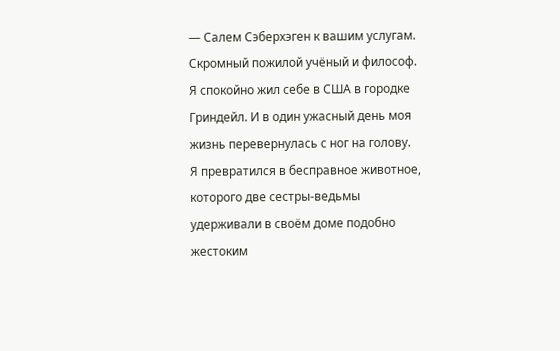— Салем Сэберхэген к вашим услугам. Скромный пожилой учёный и философ. Я спокойно жил себе в США в городке Гриндейл. И в один ужасный день моя жизнь перевернулась с ног на голову. Я превратился в бесправное животное, которого две сестры-ведьмы удерживали в своём доме подобно жестоким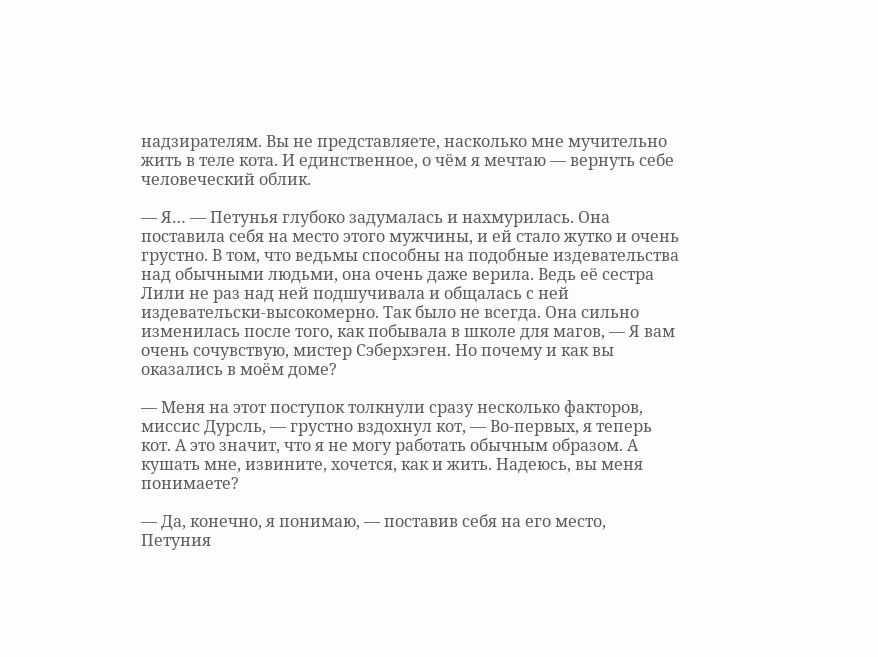надзирателям. Вы не представляете, насколько мне мучительно жить в теле кота. И единственное, о чём я мечтаю — вернуть себе человеческий облик.

— Я… — Петунья глубоко задумалась и нахмурилась. Она поставила себя на место этого мужчины, и ей стало жутко и очень грустно. В том, что ведьмы способны на подобные издевательства над обычными людьми, она очень даже верила. Ведь её сестра Лили не раз над ней подшучивала и общалась с ней издевательски-высокомерно. Так было не всегда. Она сильно изменилась после того, как побывала в школе для магов, — Я вам очень сочувствую, мистер Сэберхэген. Но почему и как вы оказались в моём доме?

— Меня на этот поступок толкнули сразу несколько факторов, миссис Дурсль, — грустно вздохнул кот, — Во-первых, я теперь кот. А это значит, что я не могу работать обычным образом. А кушать мне, извините, хочется, как и жить. Надеюсь, вы меня понимаете?

— Да, конечно, я понимаю, — поставив себя на его место, Петуния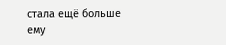стала ещё больше ему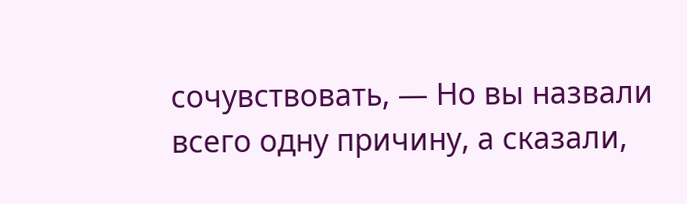сочувствовать, — Но вы назвали всего одну причину, а сказали,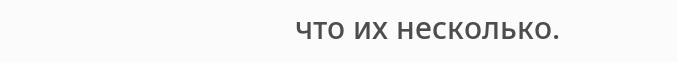что их несколько.